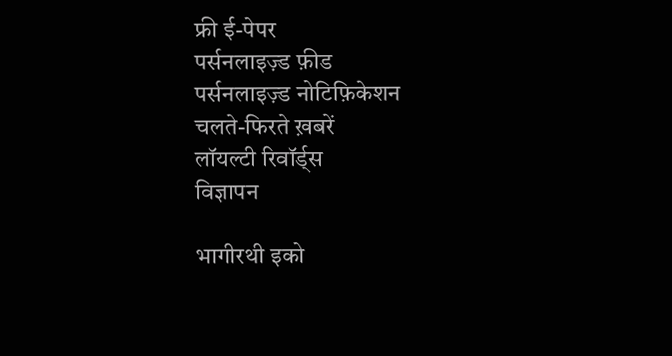फ्री ई-पेपर
पर्सनलाइज़्ड फ़ीड
पर्सनलाइज़्ड नोटिफ़िकेशन
चलते-फिरते ख़बरें
लॉयल्टी रिवॉर्ड्स
विज्ञापन

भागीरथी इको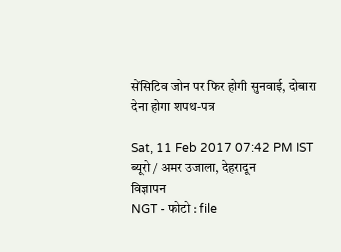सेंसिटिव जोन पर फिर होगी सुनवाई, दोबारा देना होगा शपथ-पत्र

Sat, 11 Feb 2017 07:42 PM IST
ब्यूरो / अमर उजाला, देहरादून
विज्ञापन
NGT - फोटो : file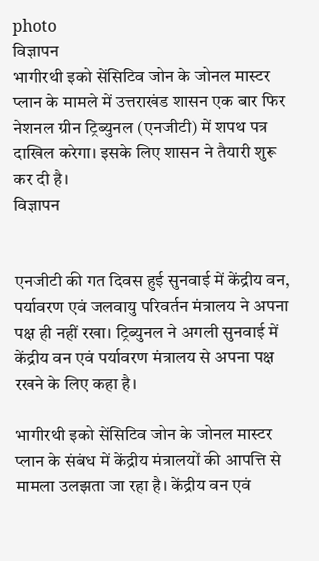photo
विज्ञापन
भागीरथी इको सेंसिटिव जोन के जोनल मास्टर प्लान के मामले में उत्तराखंड शासन एक बार फिर नेशनल ग्रीन ट्रिब्युनल (एनजीटी) में शपथ पत्र दाखिल करेगा। इसके लिए शासन ने तैयारी शुरू कर दी है।
विज्ञापन


एनजीटी की गत दिवस हुई सुनवाई में केंद्रीय वन, पर्यावरण एवं जलवायु परिवर्तन मंत्रालय ने अपना पक्ष ही नहीं रखा। ट्रिब्युनल ने अगली सुनवाई में केंद्रीय वन एवं पर्यावरण मंत्रालय से अपना पक्ष रखने के लिए कहा है।

भागीरथी इको सेंसिटिव जोन के जोनल मास्टर प्लान के संबंध में केंद्रीय मंत्रालयों की आपत्ति से मामला उलझता जा रहा है। केंद्रीय वन एवं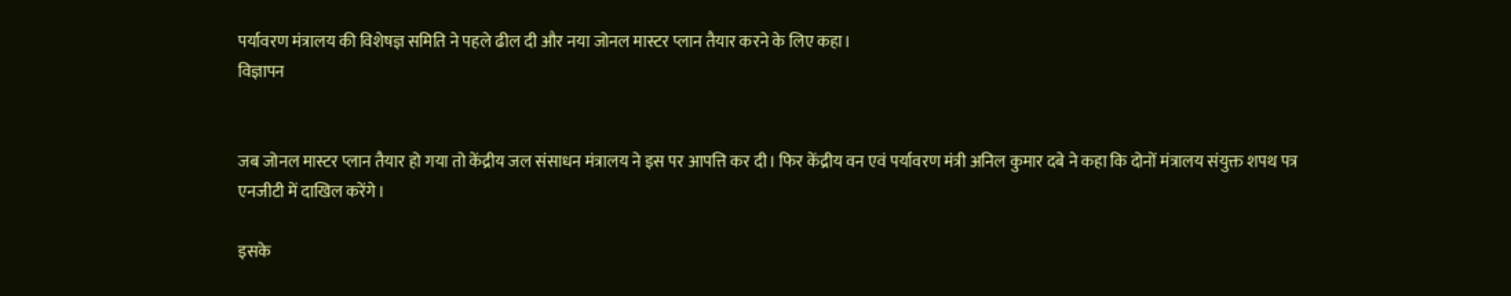पर्यावरण मंत्रालय की विशेषज्ञ समिति ने पहले ढील दी और नया जोनल मास्टर प्लान तैयार करने के लिए कहा।
विज्ञापन


जब जोनल मास्टर प्लान तैयार हो गया तो केंद्रीय जल संसाधन मंत्रालय ने इस पर आपत्ति कर दी। फिर केंद्रीय वन एवं पर्यावरण मंत्री अनिल कुमार दबे ने कहा कि दोनों मंत्रालय संयुक्त शपथ पत्र एनजीटी में दाखिल करेंगे।

इसके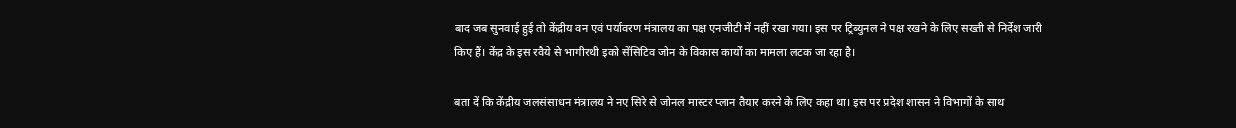बाद जब सुनवाई हुई तो केंद्रीय वन एवं पर्यावरण मंत्रालय का पक्ष एनजीटी में नहीं रखा गया। इस पर ट्रिब्युनल ने पक्ष रखने के लिए सख्ती से निर्देश जारी किए हैं। केंद्र के इस रवैये से भागीरथी इको सेंसिटिव जोन के विकास कार्यों का मामला लटक जा रहा है।

बता दें कि केंद्रीय जलसंसाधन मंत्रालय ने नए सिरे से जोनल मास्टर प्लान तैयार करने के लिए कहा था। इस पर प्रदेश शासन ने विभागों के साथ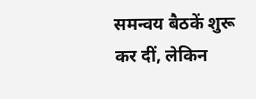समन्वय बैठकें शुरू कर दीं, लेकिन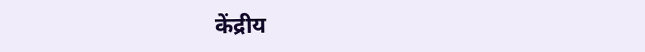केंद्रीय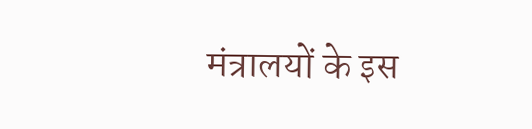मंत्रालयों के इस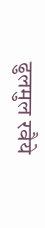ढुलमुल रवैये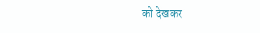को देखकर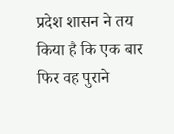प्रदेश शासन ने तय किया है कि एक बार फिर वह पुराने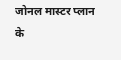जोनल मास्टर प्लान के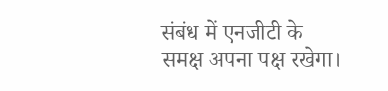संबंध में एनजीटी के समक्ष अपना पक्ष रखेगा।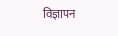विज्ञापन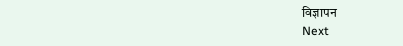विज्ञापन
Next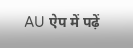AU ऐप में पढ़ें